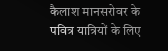कैलाश मानसरोवर के पवित्र यात्रियों के लिए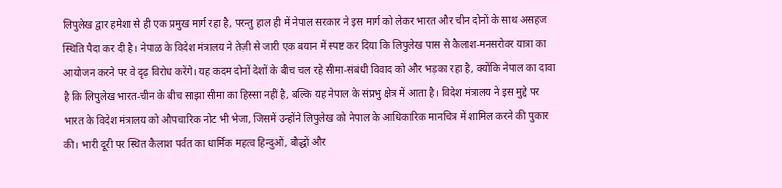लिपुलेख द्वार हमेशा से ही एक प्रमुख मार्ग रहा है, परन्तु हाल ही में नेपाल सरकार ने इस मार्ग को लेकर भारत और चीन दोनों के साथ असहज स्थिति पैदा कर दी है। नेपाळ के विदेश मंत्रालय ने तेज़ी से जारी एक बयान में स्पष्ट कर दिया कि लिपुलेख पास से कैलाश‑मनसरोवर यात्रा का आयोजन करने पर वे दृढ़ विरोध करेंगे। यह कदम दोनों देशों के बीच चल रहे सीमा‑संबंधी विवाद को और भड़का रहा है, क्योंकि नेपाल का दावा है कि लिपुलेख भारत‑चीन के बीच साझा सीमा का हिस्सा नहीं है, बल्कि यह नेपाल के संप्रभु क्षेत्र में आता है। विदेश मंत्रालय ने इस मुद्दे पर भारत के विदेश मंत्रालय को औपचारिक नोट भी भेजा, जिसमें उन्होंने लिपुलेख को नेपाल के आधिकारिक मानचित्र में शामिल करने की पुकार की। भारी दूरी पर स्थित कैलाश पर्वत का धार्मिक महत्व हिन्दुओं, बौद्धों और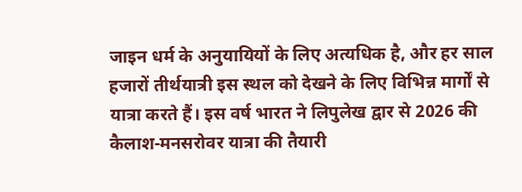जाइन धर्म के अनुयायियों के लिए अत्यधिक है, और हर साल हजारों तीर्थयात्री इस स्थल को देखने के लिए विभिन्न मार्गों से यात्रा करते हैं। इस वर्ष भारत ने लिपुलेख द्वार से 2026 की कैलाश‑मनसरोवर यात्रा की तैयारी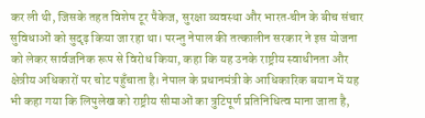कर ली थी, जिसके तहत विशेष टूर पैकेज, सुरक्षा व्यवस्था और भारत‑चीन के बीच संचार सुविधाओं को सुदृढ़ किया जा रहा था। परन्तु नेपाल की तत्कालीन सरकार ने इस योजना को लेकर सार्वजनिक रूप से विरोध किया, कहा कि यह उनके राष्ट्रीय स्वाधीनता और क्षेत्रीय अधिकारों पर चोट पहुँचाता है। नेपाल के प्रधानमंत्री के आधिकारिक बयान में यह भी कहा गया कि लिपुलेख को राष्ट्रीय सीमाओं का त्रुटिपूर्ण प्रतिनिधित्व माना जाता है,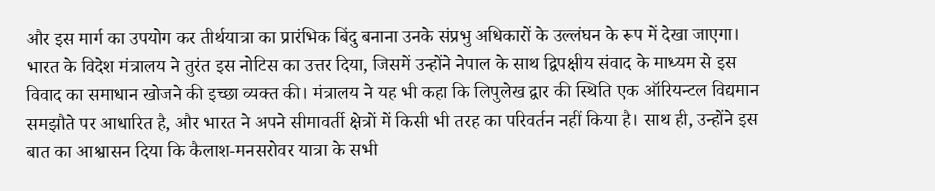और इस मार्ग का उपयोग कर तीर्थयात्रा का प्रारंभिक बिंदु बनाना उनके संप्रभु अधिकारों के उल्लंघन के रूप में देखा जाएगा। भारत के विदेश मंत्रालय ने तुरंत इस नोटिस का उत्तर दिया, जिसमें उन्होंने नेपाल के साथ द्विपक्षीय संवाद के माध्यम से इस विवाद का समाधान खोजने की इच्छा व्यक्त की। मंत्रालय ने यह भी कहा कि लिपुलेख द्वार की स्थिति एक ऑरियन्टल विद्यमान समझौते पर आधारित है, और भारत ने अपने सीमावर्ती क्षेत्रों में किसी भी तरह का परिवर्तन नहीं किया है। साथ ही, उन्होंने इस बात का आश्वासन दिया कि कैलाश‑मनसरोवर यात्रा के सभी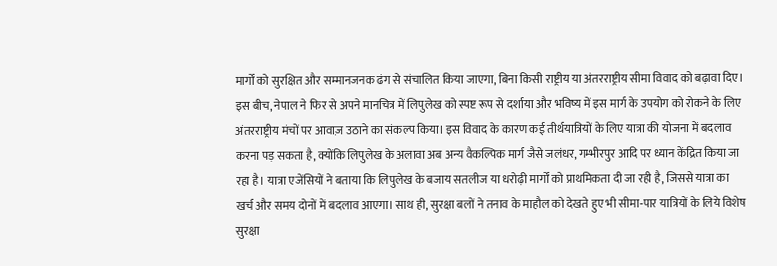मार्गों को सुरक्षित और सम्मानजनक ढंग से संचालित किया जाएगा, बिना किसी राष्ट्रीय या अंतरराष्ट्रीय सीमा विवाद को बढ़ावा दिए। इस बीच, नेपाल ने फिर से अपने मानचित्र में लिपुलेख को स्पष्ट रूप से दर्शाया और भविष्य में इस मार्ग के उपयोग को रोकने के लिए अंतरराष्ट्रीय मंचों पर आवाज़ उठाने का संकल्प किया। इस विवाद के कारण कई तीर्थयात्रियों के लिए यात्रा की योजना में बदलाव करना पड़ सकता है, क्योंकि लिपुलेख के अलावा अब अन्य वैकल्पिक मार्ग जैसे जलंधर, गम्भीरपुर आदि पर ध्यान केंद्रित किया जा रहा है। यात्रा एजेंसियों ने बताया कि लिपुलेख के बजाय सतलीज या धरोढ़ी मार्गों को प्राथमिकता दी जा रही है, जिससे यात्रा का खर्च और समय दोनों में बदलाव आएगा। साथ ही, सुरक्षा बलों ने तनाव के माहौल को देखते हुए भी सीमा‑पार यात्रियों के लिये विशेष सुरक्षा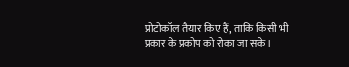प्रोटोकॉल तैयार किए हैं, ताकि किसी भी प्रकार के प्रकोप को रोका जा सके।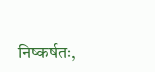निष्कर्षतः,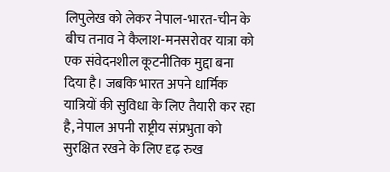लिपुलेख को लेकर नेपाल‑भारत‑चीन के बीच तनाव ने कैलाश‑मनसरोवर यात्रा को एक संवेदनशील कूटनीतिक मुद्दा बना दिया है। जबकि भारत अपने धार्मिक यात्रियों की सुविधा के लिए तैयारी कर रहा है, नेपाल अपनी राष्ट्रीय संप्रभुता को सुरक्षित रखने के लिए दृढ़ रुख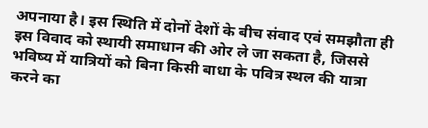अपनाया है। इस स्थिति में दोनों देशों के बीच संवाद एवं समझौता ही इस विवाद को स्थायी समाधान की ओर ले जा सकता है, जिससे भविष्य में यात्रियों को बिना किसी बाधा के पवित्र स्थल की यात्रा करने का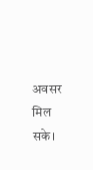अवसर मिल सके।